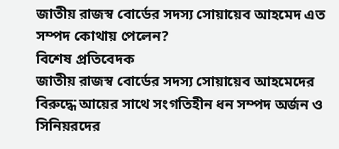জাতীয় রাজস্ব বোর্ডের সদস্য সোয়ায়েব আহমেদ এত সম্পদ কোথায় পেলেন?
বিশেষ প্রতিবেদক
জাতীয় রাজস্ব বোর্ডের সদস্য সোয়ায়েব আহমেদের বিরুদ্ধে আয়ের সাথে সংগতিহীন ধন সম্পদ অর্জন ও সিনিয়রদের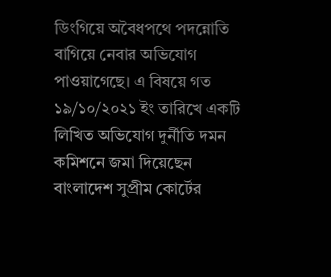ডিংগিয়ে অবৈধপথে পদন্নোতি বাগিয়ে নেবার অভিযোগ পাওয়াগেছে। এ বিষয়ে গত ১৯/১০/২০২১ ইং তারিখে একটি লিখিত অভিযোগ দুর্নীতি দমন কমিশনে জমা দিয়েছেন বাংলাদেশ সুপ্রীম কোর্টের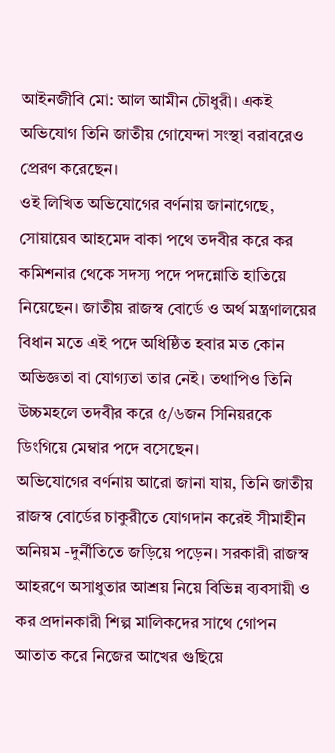আইনজীবি মো: আল আমীন চৌধুরী। একই অভিযোগ তিনি জাতীয় গোযেন্দা সংস্থা বরাবরেও প্রেরণ করেছেন।
ওই লিখিত অভিযোগের বর্ণনায় জানাগেছে, সোয়ায়েব আহমেদ বাকা পথে তদবীর করে কর কমিশনার থেকে সদস্য পদে পদন্নোতি হাতিয়ে নিয়েছেন। জাতীয় রাজস্ব বোর্ডে ও অর্থ মন্ত্রণালয়ের বিধান মতে এই পদে অধিষ্ঠিত হবার মত কোন অভিজ্ঞতা বা যোগ্যতা তার নেই। তথাপিও তিনি উচ্চমহলে তদবীর করে ৫/৬জন সিনিয়রকে ডিংগিয়ে মেম্বার পদে বসেছেন।
অভিযোগের বর্ণনায় আরো জানা যায়, তিনি জাতীয় রাজস্ব বোর্ডের চাকুরীতে যোগদান করেই সীমাহীন অনিয়ম -দুর্নীতিতে জড়িয়ে পড়েন। সরকারী রাজস্ব আহরণে অসাধুতার আশ্রয় নিয়ে বিভিন্ন ব্যবসায়ী ও কর প্রদানকারী শিল্প মালিকদের সাথে গোপন আতাত করে নিজের আখের গুছিয়ে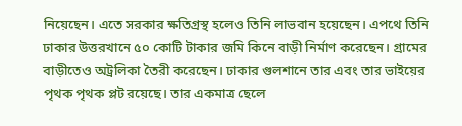নিয়েছেন। এতে সরকার ক্ষতিগ্রস্থ হলেও তিনি লাভবান হয়েছেন। এপথে তিনি ঢাকার উত্তরখানে ৫০ কোটি টাকার জমি কিনে বাড়ী নির্মাণ করেছেন। গ্রামের বাড়ীতেও অট্রলিকা তৈরী করেছেন। ঢাকার গুলশানে তার এবং তার ভাইয়ের পৃথক পৃথক প্লট রয়েছে। তার একমাত্র ছেলে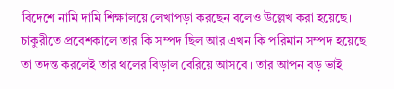বিদেশে নামি দামি শিক্ষালয়ে লেখাপড়া করছেন বলেও উল্লেখ করা হয়েছে। চাকুরীতে প্রবেশকালে তার কি সম্পদ ছিল আর এখন কি পরিমান সম্পদ হয়েছে তা তদন্ত করলেই তার থলের বিড়াল বেরিয়ে আসবে । তার আপন বড় ভাই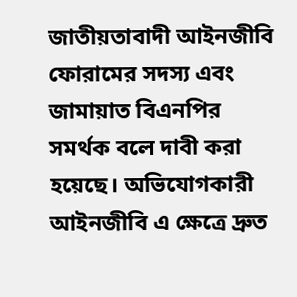জাতীয়তাবাদী আইনজীবি ফোরামের সদস্য এবং জামায়াত বিএনপির সমর্থক বলে দাবী করা হয়েছে। অভিযোগকারী আইনজীবি এ ক্ষেত্রে দ্রুত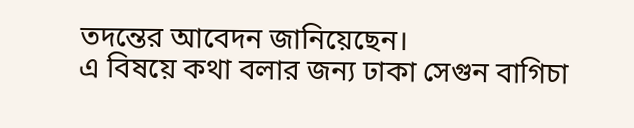তদন্তের আবেদন জানিয়েছেন।
এ বিষয়ে কথা বলার জন্য ঢাকা সেগুন বাগিচা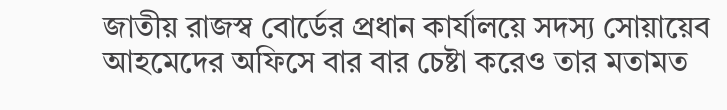জাতীয় রাজস্ব বোর্ডের প্রধান কার্যালয়ে সদস্য সোয়ায়েব আহমেদের অফিসে বার বার চেষ্টা করেও তার মতামত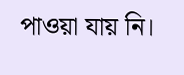পাওয়া যায় নি।